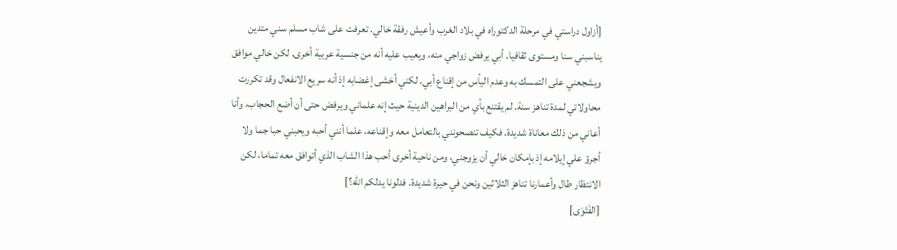[أزاول دراستي في مرحلة الدكتوراه في بلاد الغرب وأعيش رفقة خالي. تعرفت على شاب مسلم سني متدين يناسبني سنا ومستوى ثقافيا. أبي يرفض زواجي منه، ويعيب عليه أنه من جنسية عربية أخرى. لكن خالي موافق ويشجعني على التمسك به وعدم اليأس من إقناع أبي. لكني أخشى إغضابه إذ أنه سريع الانفعال وقد تكررت محاولاتي لمدة تناهز سنة. لم يقتنع بأي من البراهين الدينية حيث إنه علماني ويرفض حتى أن أضع الحجاب، وأنا أعاني من ذلك معاناة شديدة. فكيف تنصحونني بالتعامل معه وإقناعه، علما أنني أحبه ويحبني حبا جما ولا أجرؤ علي إيلامه إذ بإمكان خالي أن يزوجني، ومن ناحية أخرى أحب هذا الشاب الذي أتوافق معه تماما، لكن الانتظار طال وأعمارنا تناهز الثلاثين ونحن في حيرة شديدة. فدلونا يدلكم الله؟]
[الفَتْوَى]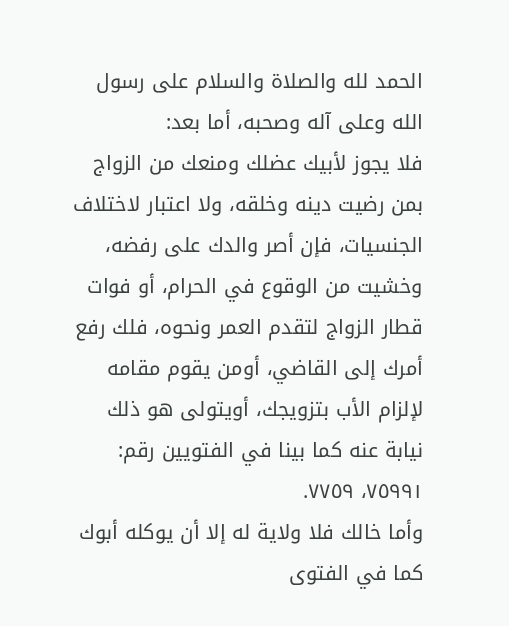الحمد لله والصلاة والسلام على رسول الله وعلى آله وصحبه، أما بعد:
فلا يجوز لأبيك عضلك ومنعك من الزواج بمن رضيت دينه وخلقه، ولا اعتبار لاختلاف الجنسيات، فإن أصر والدك على رفضه، وخشيت من الوقوع في الحرام، أو فوات قطار الزواج لتقدم العمر ونحوه، فلك رفع أمرك إلى القاضي، أومن يقوم مقامه لإلزام الأب بتزويجك، أويتولى هو ذلك نيابة عنه كما بينا في الفتويين رقم: ٧٥٩٩١، ٧٧٥٩.
وأما خالك فلا ولاية له إلا أن يوكله أبوك كما في الفتوى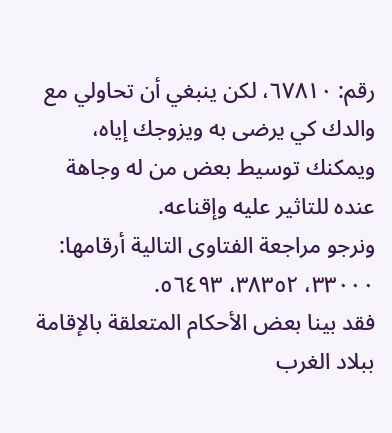رقم: ٦٧٨١٠، لكن ينبغي أن تحاولي مع والدك كي يرضى به ويزوجك إياه، ويمكنك توسيط بعض من له وجاهة عنده للتاثير عليه وإقناعه.
ونرجو مراجعة الفتاوى التالية أرقامها: ٣٣٠٠٠، ٣٨٣٥٢، ٥٦٤٩٣.
فقد بينا بعض الأحكام المتعلقة بالإقامة ببلاد الغرب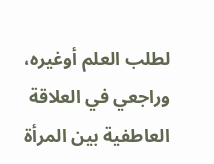لطلب العلم أوغيره، وراجعي في العلاقة العاطفية بين المرأة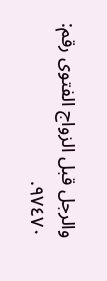والرجل قبل الزواج الفتوى رقم: ٩٧٤٧٠.